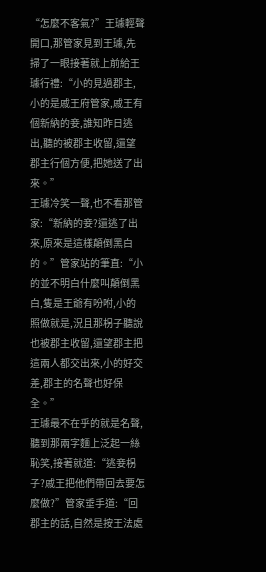“怎麼不客氣?”王璩輕聲開口,那管家見到王璩,先掃了一眼接著就上前給王璩行禮:“小的見過郡主,小的是戚王府管家,戚王有個新納的妾,誰知昨日逃出,聽的被郡主收留,還望郡主行個方便,把她送了出來。”
王璩冷笑一聲,也不看那管家:“新納的妾?還逃了出來,原來是這樣顛倒黑白的。”管家站的筆直:“小的並不明白什麼叫顛倒黑白,隻是王爺有吩咐,小的照做就是,況且那柺子聽說也被郡主收留,還望郡主把這兩人都交出來,小的好交差,郡主的名聲也好保全。”
王璩最不在乎的就是名聲,聽到那兩字麵上泛起一絲恥笑,接著就道:“逃妾柺子?戚王把他們帶回去要怎麼做?”管家垂手道:“回郡主的話,自然是按王法處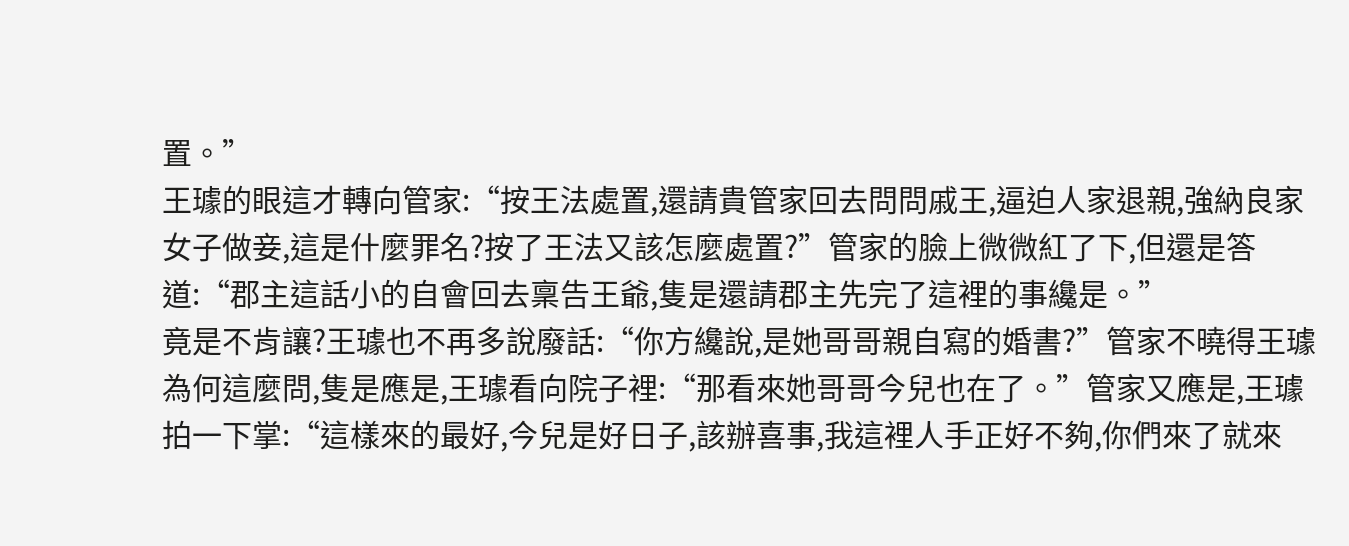置。”
王璩的眼這才轉向管家:“按王法處置,還請貴管家回去問問戚王,逼迫人家退親,強納良家女子做妾,這是什麼罪名?按了王法又該怎麼處置?”管家的臉上微微紅了下,但還是答道:“郡主這話小的自會回去稟告王爺,隻是還請郡主先完了這裡的事纔是。”
竟是不肯讓?王璩也不再多說廢話:“你方纔說,是她哥哥親自寫的婚書?”管家不曉得王璩為何這麼問,隻是應是,王璩看向院子裡:“那看來她哥哥今兒也在了。”管家又應是,王璩拍一下掌:“這樣來的最好,今兒是好日子,該辦喜事,我這裡人手正好不夠,你們來了就來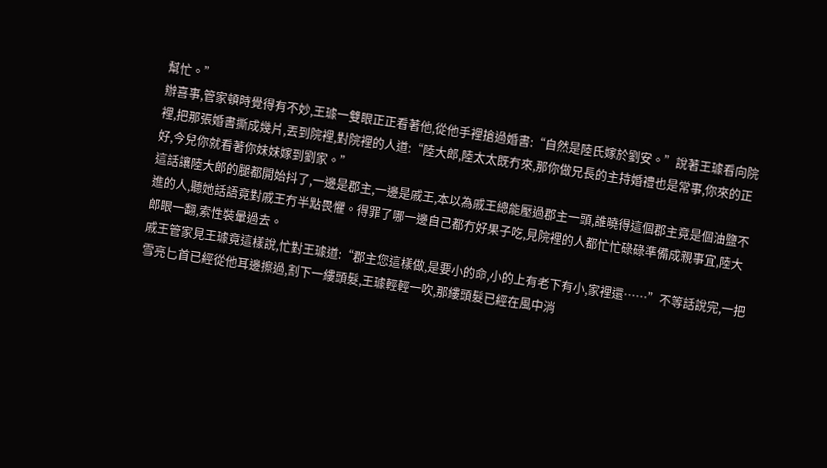幫忙。”
辦喜事,管家頓時覺得有不妙,王璩一雙眼正正看著他,從他手裡搶過婚書:“自然是陸氏嫁於劉安。”說著王璩看向院裡,把那張婚書撕成幾片,丟到院裡,對院裡的人道:“陸大郎,陸太太既冇來,那你做兄長的主持婚禮也是常事,你來的正好,今兒你就看著你妹妹嫁到劉家。”
這話讓陸大郎的腿都開始抖了,一邊是郡主,一邊是戚王,本以為戚王總能壓過郡主一頭,誰曉得這個郡主竟是個油鹽不進的人,聽她話語竟對戚王冇半點畏懼。得罪了哪一邊自己都冇好果子吃,見院裡的人都忙忙碌碌準備成親事宜,陸大郎眼一翻,索性裝暈過去。
戚王管家見王璩竟這樣說,忙對王璩道:“郡主您這樣做,是要小的命,小的上有老下有小,家裡還……”不等話說完,一把雪亮匕首已經從他耳邊擦過,割下一縷頭髮,王璩輕輕一吹,那縷頭髮已經在風中消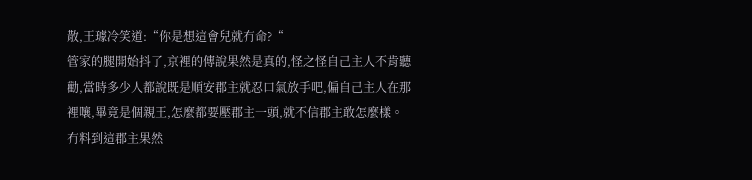散,王璩冷笑道:“你是想這會兒就冇命?“
管家的腿開始抖了,京裡的傳說果然是真的,怪之怪自己主人不肯聽勸,當時多少人都說既是順安郡主就忍口氣放手吧,偏自己主人在那裡嚷,畢竟是個親王,怎麼都要壓郡主一頭,就不信郡主敢怎麼樣。
冇料到這郡主果然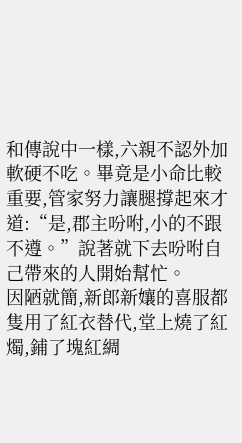和傳說中一樣,六親不認外加軟硬不吃。畢竟是小命比較重要,管家努力讓腿撐起來才道:“是,郡主吩咐,小的不跟不遵。”說著就下去吩咐自己帶來的人開始幫忙。
因陋就簡,新郎新孃的喜服都隻用了紅衣替代,堂上燒了紅燭,鋪了塊紅綢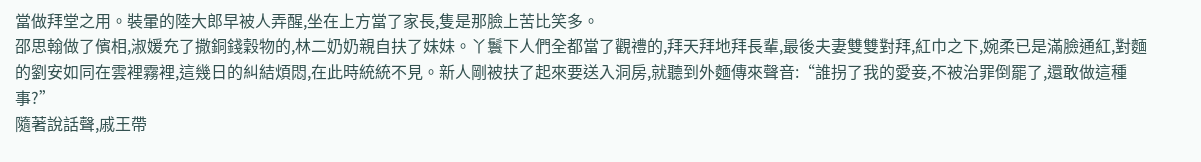當做拜堂之用。裝暈的陸大郎早被人弄醒,坐在上方當了家長,隻是那臉上苦比笑多。
邵思翰做了儐相,淑媛充了撒銅錢穀物的,林二奶奶親自扶了妹妹。丫鬟下人們全都當了觀禮的,拜天拜地拜長輩,最後夫妻雙雙對拜,紅巾之下,婉柔已是滿臉通紅,對麵的劉安如同在雲裡霧裡,這幾日的糾結煩悶,在此時統統不見。新人剛被扶了起來要送入洞房,就聽到外麵傳來聲音:“誰拐了我的愛妾,不被治罪倒罷了,還敢做這種事?”
隨著說話聲,戚王帶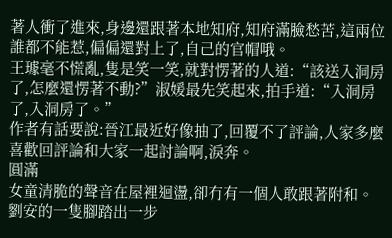著人衝了進來,身邊還跟著本地知府,知府滿臉愁苦,這兩位誰都不能惹,偏偏還對上了,自己的官帽哦。
王璩毫不慌亂,隻是笑一笑,就對愣著的人道:“該送入洞房了,怎麼還愣著不動?”淑媛最先笑起來,拍手道:“入洞房了,入洞房了。”
作者有話要說:晉江最近好像抽了,回覆不了評論,人家多麼喜歡回評論和大家一起討論啊,淚奔。
圓滿
女童清脆的聲音在屋裡迴盪,卻冇有一個人敢跟著附和。劉安的一隻腳踏出一步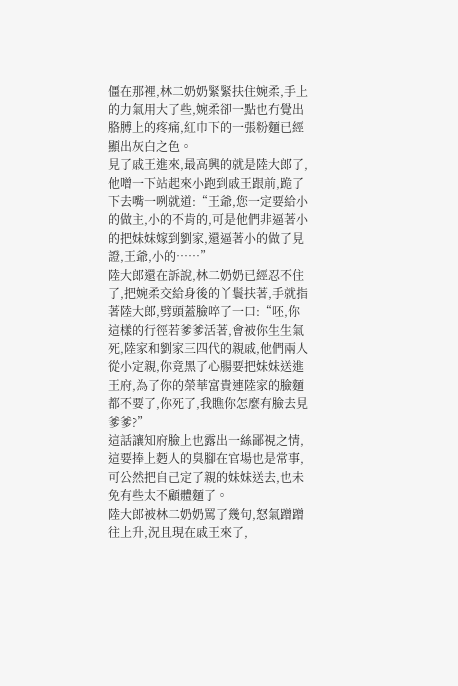僵在那裡,林二奶奶緊緊扶住婉柔,手上的力氣用大了些,婉柔卻一點也冇覺出胳膊上的疼痛,紅巾下的一張粉麵已經顯出灰白之色。
見了戚王進來,最高興的就是陸大郎了,他噌一下站起來小跑到戚王跟前,跪了下去嘴一咧就道:“王爺,您一定要給小的做主,小的不肯的,可是他們非逼著小的把妹妹嫁到劉家,還逼著小的做了見證,王爺,小的……”
陸大郎還在訴說,林二奶奶已經忍不住了,把婉柔交給身後的丫鬟扶著,手就指著陸大郎,劈頭蓋臉啐了一口:“呸,你這樣的行徑若爹爹活著,會被你生生氣死,陸家和劉家三四代的親戚,他們兩人從小定親,你竟黑了心腸要把妹妹送進王府,為了你的榮華富貴連陸家的臉麵都不要了,你死了,我瞧你怎麼有臉去見爹爹?”
這話讓知府臉上也露出一絲鄙視之情,這要捧上麪人的臭腳在官場也是常事,可公然把自己定了親的妹妹送去,也未免有些太不顧體麵了。
陸大郎被林二奶奶罵了幾句,怒氣蹭蹭往上升,況且現在戚王來了,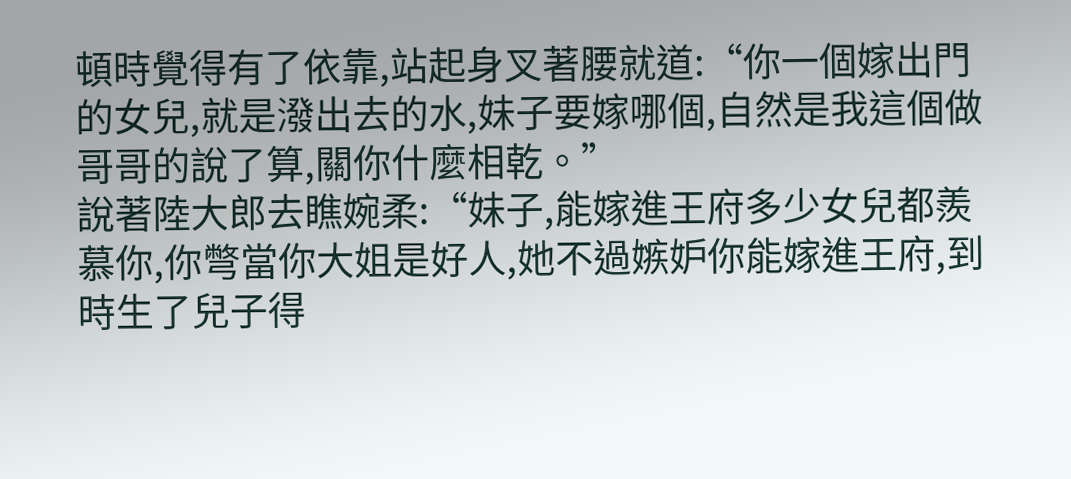頓時覺得有了依靠,站起身叉著腰就道:“你一個嫁出門的女兒,就是潑出去的水,妹子要嫁哪個,自然是我這個做哥哥的說了算,關你什麼相乾。”
說著陸大郎去瞧婉柔:“妹子,能嫁進王府多少女兒都羨慕你,你彆當你大姐是好人,她不過嫉妒你能嫁進王府,到時生了兒子得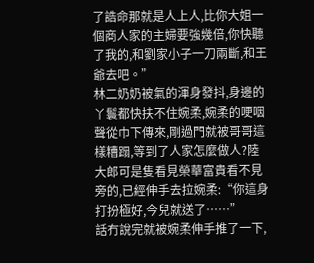了誥命那就是人上人,比你大姐一個商人家的主婦要強幾倍,你快聽了我的,和劉家小子一刀兩斷,和王爺去吧。”
林二奶奶被氣的渾身發抖,身邊的丫鬟都快扶不住婉柔,婉柔的哽咽聲從巾下傳來,剛過門就被哥哥這樣糟蹋,等到了人家怎麼做人?陸大郎可是隻看見榮華富貴看不見旁的,已經伸手去拉婉柔:“你這身打扮極好,今兒就送了……”
話冇說完就被婉柔伸手推了一下,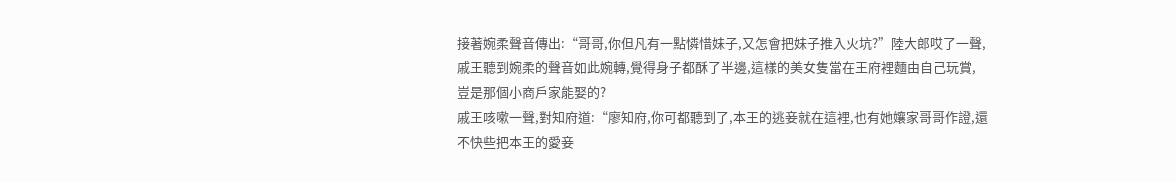接著婉柔聲音傳出:“哥哥,你但凡有一點憐惜妹子,又怎會把妹子推入火坑?”陸大郎哎了一聲,戚王聽到婉柔的聲音如此婉轉,覺得身子都酥了半邊,這樣的美女隻當在王府裡麵由自己玩賞,豈是那個小商戶家能娶的?
戚王咳嗽一聲,對知府道:“廖知府,你可都聽到了,本王的逃妾就在這裡,也有她孃家哥哥作證,還不快些把本王的愛妾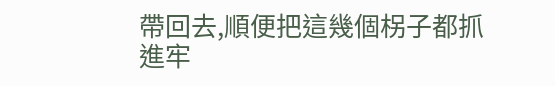帶回去,順便把這幾個柺子都抓進牢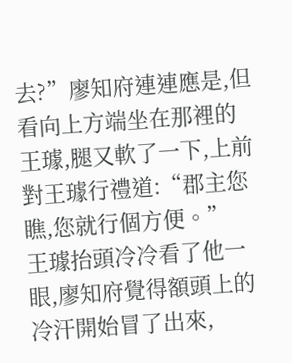去?”廖知府連連應是,但看向上方端坐在那裡的王璩,腿又軟了一下,上前對王璩行禮道:“郡主您瞧,您就行個方便。”
王璩抬頭冷冷看了他一眼,廖知府覺得額頭上的冷汗開始冒了出來,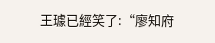王璩已經笑了:“廖知府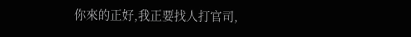你來的正好,我正要找人打官司,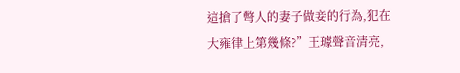這搶了彆人的妻子做妾的行為,犯在大雍律上第幾條?”王璩聲音清亮,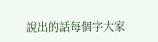說出的話每個字大家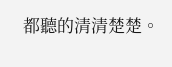都聽的清清楚楚。